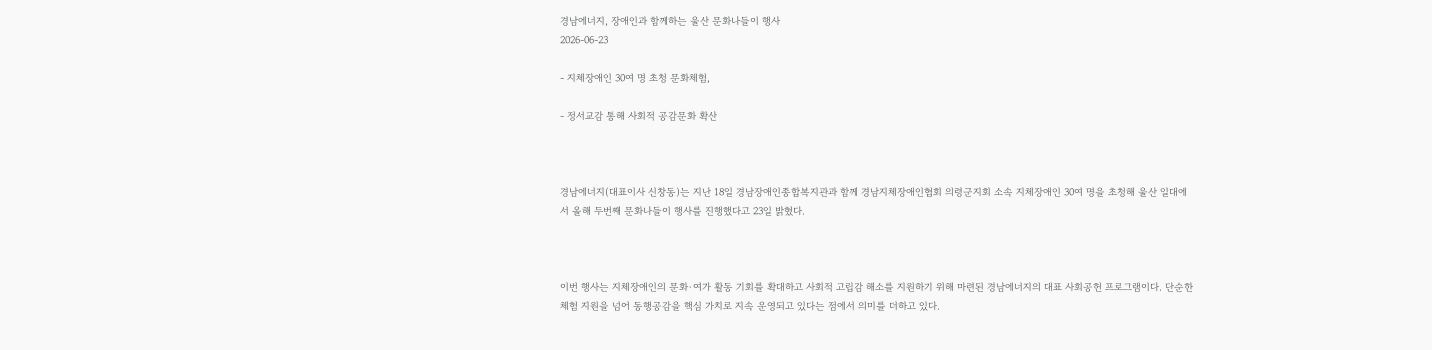경남에너지, 장애인과 함께하는 울산 문화나들이 행사
2026-06-23

- 지체장애인 30여 명 초청 문화체험,

- 정서교감 통해 사회적 공감문화 확산



경남에너지(대표이사 신창동)는 지난 18일 경남장애인종합복지관과 함께 경남지체장애인협회 의령군지회 소속 지체장애인 30여 명을 초청해 울산 일대에서 올해 두번째 문화나들이 행사를 진행했다고 23일 밝혔다.



이번 행사는 지체장애인의 문화·여가 활동 기회를 확대하고 사회적 고립감 해소를 지원하기 위해 마련된 경남에너지의 대표 사회공헌 프로그램이다. 단순한 체험 지원을 넘어 동행공감을 핵심 가치로 지속 운영되고 있다는 점에서 의미를 더하고 있다.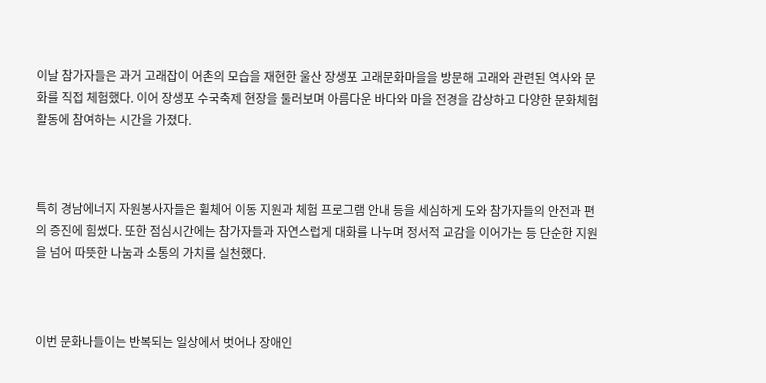이날 참가자들은 과거 고래잡이 어촌의 모습을 재현한 울산 장생포 고래문화마을을 방문해 고래와 관련된 역사와 문화를 직접 체험했다. 이어 장생포 수국축제 현장을 둘러보며 아름다운 바다와 마을 전경을 감상하고 다양한 문화체험 활동에 참여하는 시간을 가졌다.



특히 경남에너지 자원봉사자들은 휠체어 이동 지원과 체험 프로그램 안내 등을 세심하게 도와 참가자들의 안전과 편의 증진에 힘썼다. 또한 점심시간에는 참가자들과 자연스럽게 대화를 나누며 정서적 교감을 이어가는 등 단순한 지원을 넘어 따뜻한 나눔과 소통의 가치를 실천했다.



이번 문화나들이는 반복되는 일상에서 벗어나 장애인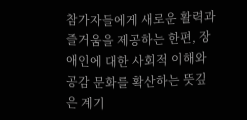참가자들에게 새로운 활력과 즐거움을 제공하는 한편, 장애인에 대한 사회적 이해와 공감 문화를 확산하는 뜻깊은 계기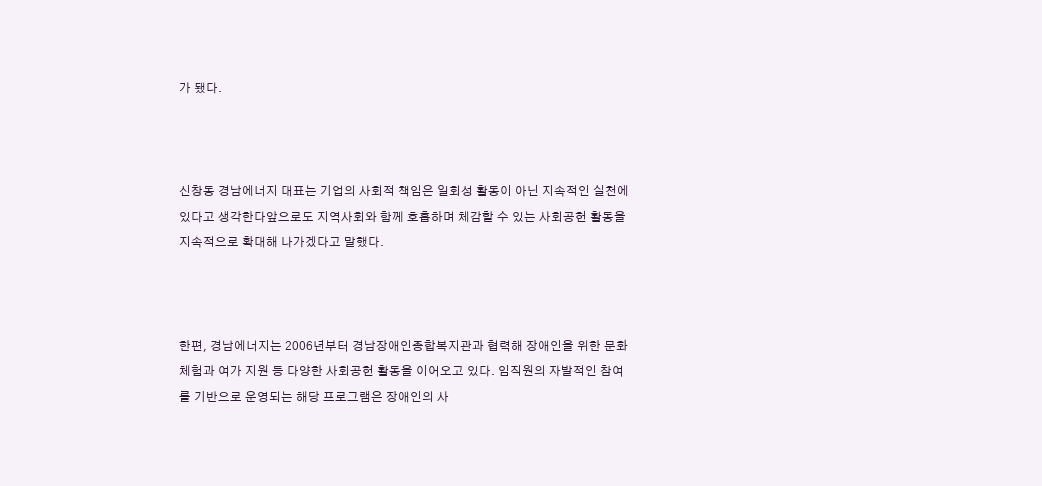가 됐다.



신창동 경남에너지 대표는 기업의 사회적 책임은 일회성 활동이 아닌 지속적인 실천에 있다고 생각한다앞으로도 지역사회와 함께 호흡하며 체감할 수 있는 사회공헌 활동을 지속적으로 확대해 나가겠다고 말했다.



한편, 경남에너지는 2006년부터 경남장애인종합복지관과 협력해 장애인을 위한 문화 체험과 여가 지원 등 다양한 사회공헌 활동을 이어오고 있다. 임직원의 자발적인 참여를 기반으로 운영되는 해당 프로그램은 장애인의 사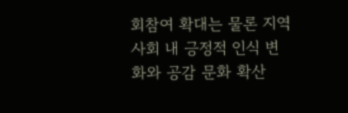회참여 확대는 물론 지역사회 내 긍정적 인식 변화와 공감 문화 확산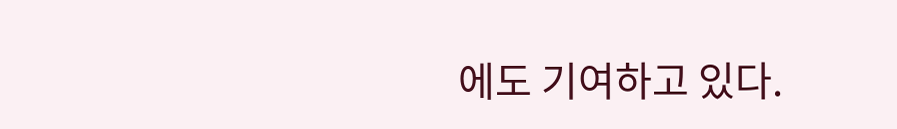에도 기여하고 있다.